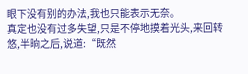眼下没有别的办法,我也只能表示无奈。
真定也没有过多失望,只是不停地摸着光头,来回转悠,半晌之后,说道:“既然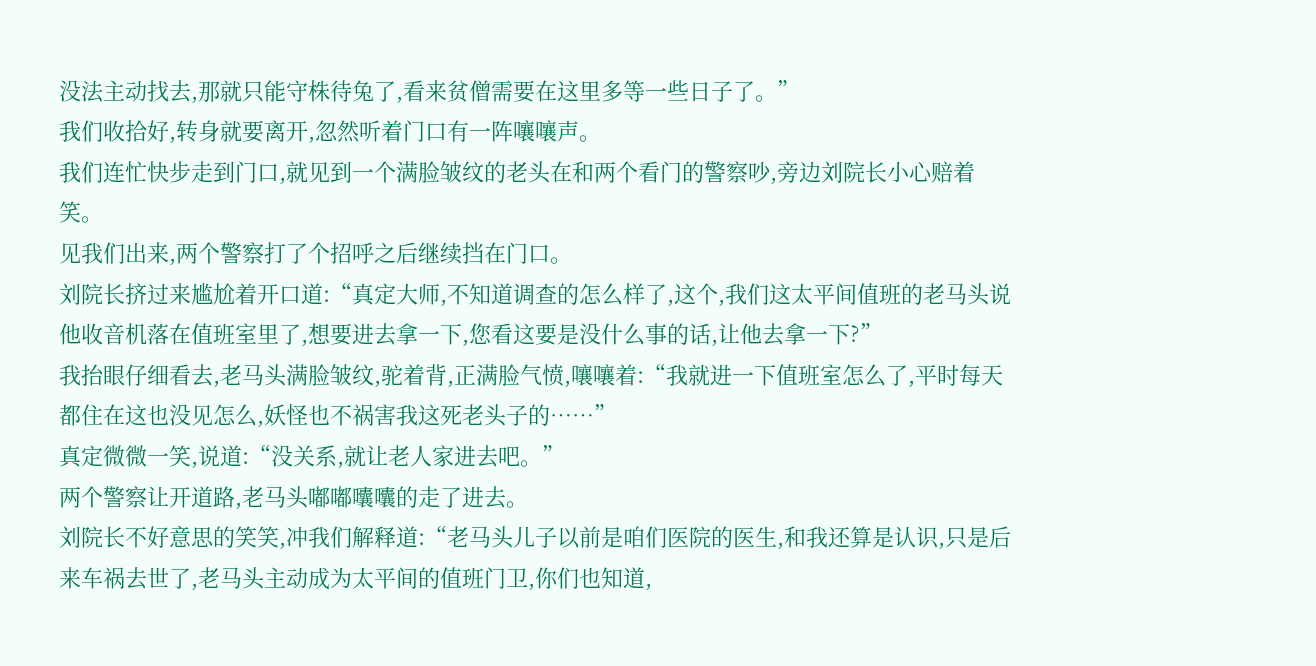没法主动找去,那就只能守株待兔了,看来贫僧需要在这里多等一些日子了。”
我们收拾好,转身就要离开,忽然听着门口有一阵嚷嚷声。
我们连忙快步走到门口,就见到一个满脸皱纹的老头在和两个看门的警察吵,旁边刘院长小心赔着笑。
见我们出来,两个警察打了个招呼之后继续挡在门口。
刘院长挤过来尴尬着开口道:“真定大师,不知道调查的怎么样了,这个,我们这太平间值班的老马头说他收音机落在值班室里了,想要进去拿一下,您看这要是没什么事的话,让他去拿一下?”
我抬眼仔细看去,老马头满脸皱纹,驼着背,正满脸气愤,嚷嚷着:“我就进一下值班室怎么了,平时每天都住在这也没见怎么,妖怪也不祸害我这死老头子的……”
真定微微一笑,说道:“没关系,就让老人家进去吧。”
两个警察让开道路,老马头嘟嘟囔囔的走了进去。
刘院长不好意思的笑笑,冲我们解释道:“老马头儿子以前是咱们医院的医生,和我还算是认识,只是后来车祸去世了,老马头主动成为太平间的值班门卫,你们也知道,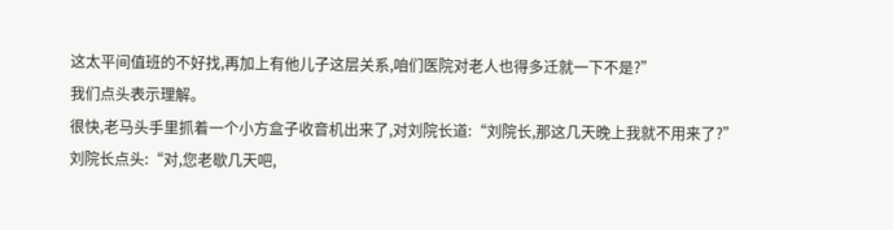这太平间值班的不好找,再加上有他儿子这层关系,咱们医院对老人也得多迁就一下不是?”
我们点头表示理解。
很快,老马头手里抓着一个小方盒子收音机出来了,对刘院长道:“刘院长,那这几天晚上我就不用来了?”
刘院长点头:“对,您老歇几天吧,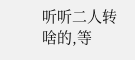听听二人转啥的,等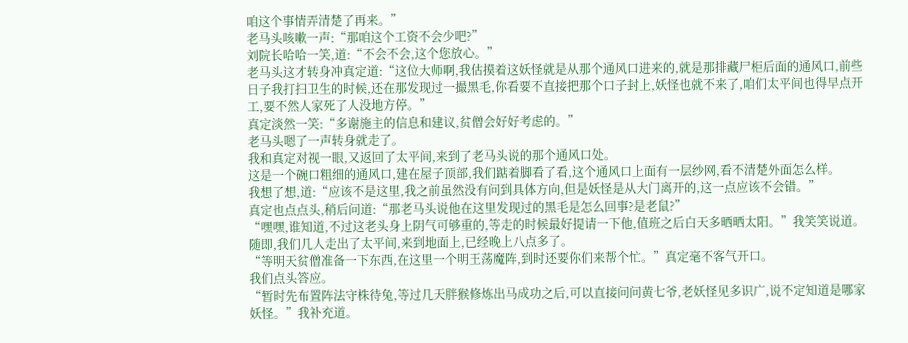咱这个事情弄清楚了再来。”
老马头咳嗽一声:“那咱这个工资不会少吧?”
刘院长哈哈一笑,道:“不会不会,这个您放心。”
老马头这才转身冲真定道:“这位大师啊,我估摸着这妖怪就是从那个通风口进来的,就是那排藏尸柜后面的通风口,前些日子我打扫卫生的时候,还在那发现过一撮黑毛,你看要不直接把那个口子封上,妖怪也就不来了,咱们太平间也得早点开工,要不然人家死了人没地方停。”
真定淡然一笑:“多谢施主的信息和建议,贫僧会好好考虑的。”
老马头嗯了一声转身就走了。
我和真定对视一眼,又返回了太平间,来到了老马头说的那个通风口处。
这是一个碗口粗细的通风口,建在屋子顶部,我们踮着脚看了看,这个通风口上面有一层纱网,看不清楚外面怎么样。
我想了想,道:“应该不是这里,我之前虽然没有问到具体方向,但是妖怪是从大门离开的,这一点应该不会错。”
真定也点点头,稍后问道:“那老马头说他在这里发现过的黑毛是怎么回事?是老鼠?”
“嘿嘿,谁知道,不过这老头身上阴气可够重的,等走的时候最好提请一下他,值班之后白天多晒晒太阳。”我笑笑说道。
随即,我们几人走出了太平间,来到地面上,已经晚上八点多了。
“等明天贫僧准备一下东西,在这里一个明王荡魔阵,到时还要你们来帮个忙。”真定毫不客气开口。
我们点头答应。
“暂时先布置阵法守株待兔,等过几天胖猴修炼出马成功之后,可以直接问问黄七爷,老妖怪见多识广,说不定知道是哪家妖怪。”我补充道。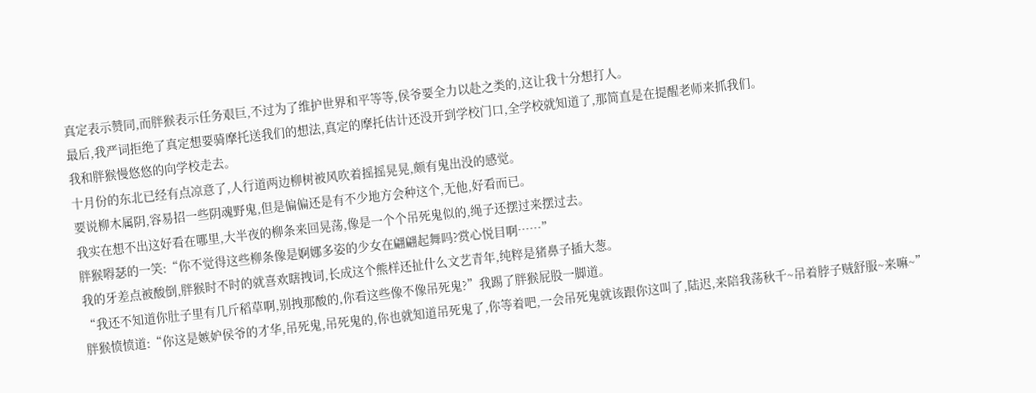真定表示赞同,而胖猴表示任务艰巨,不过为了维护世界和平等等,侯爷要全力以赴之类的,这让我十分想打人。
最后,我严词拒绝了真定想要骑摩托送我们的想法,真定的摩托估计还没开到学校门口,全学校就知道了,那简直是在提醒老师来抓我们。
我和胖猴慢悠悠的向学校走去。
十月份的东北已经有点凉意了,人行道两边柳树被风吹着摇摇晃晃,颇有鬼出没的感觉。
要说柳木属阴,容易招一些阴魂野鬼,但是偏偏还是有不少地方会种这个,无他,好看而已。
我实在想不出这好看在哪里,大半夜的柳条来回晃荡,像是一个个吊死鬼似的,绳子还摆过来摆过去。
胖猴嘚瑟的一笑:“你不觉得这些柳条像是婀娜多姿的少女在翩翩起舞吗?赏心悦目啊……”
我的牙差点被酸倒,胖猴时不时的就喜欢瞎拽词,长成这个熊样还扯什么文艺青年,纯粹是猪鼻子插大葱。
“我还不知道你肚子里有几斤稻草啊,别拽那酸的,你看这些像不像吊死鬼?”我踢了胖猴屁股一脚道。
胖猴愤愤道:“你这是嫉妒侯爷的才华,吊死鬼,吊死鬼的,你也就知道吊死鬼了,你等着吧,一会吊死鬼就该跟你这叫了,陆迟,来陪我荡秋千~吊着脖子贼舒服~来嘛~”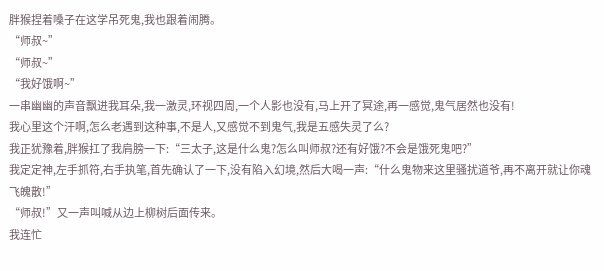胖猴捏着嗓子在这学吊死鬼,我也跟着闹腾。
“师叔~”
“师叔~”
“我好饿啊~”
一串幽幽的声音飘进我耳朵,我一激灵,环视四周,一个人影也没有,马上开了冥途,再一感觉,鬼气居然也没有!
我心里这个汗啊,怎么老遇到这种事,不是人,又感觉不到鬼气,我是五感失灵了么?
我正犹豫着,胖猴扛了我肩膀一下:“三太子,这是什么鬼?怎么叫师叔?还有好饿?不会是饿死鬼吧?”
我定定神,左手抓符,右手执笔,首先确认了一下,没有陷入幻境,然后大喝一声:“什么鬼物来这里骚扰道爷,再不离开就让你魂飞魄散!”
“师叔!”又一声叫喊从边上柳树后面传来。
我连忙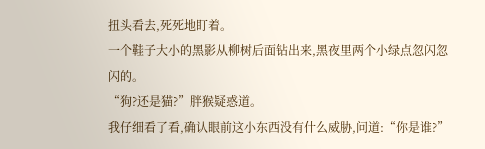扭头看去,死死地盯着。
一个鞋子大小的黑影从柳树后面钻出来,黑夜里两个小绿点忽闪忽闪的。
“狗?还是猫?”胖猴疑惑道。
我仔细看了看,确认眼前这小东西没有什么威胁,问道:“你是谁?”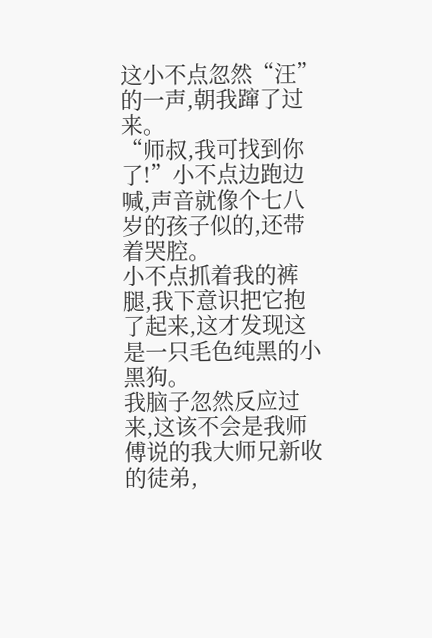这小不点忽然“汪”的一声,朝我蹿了过来。
“师叔,我可找到你了!”小不点边跑边喊,声音就像个七八岁的孩子似的,还带着哭腔。
小不点抓着我的裤腿,我下意识把它抱了起来,这才发现这是一只毛色纯黑的小黑狗。
我脑子忽然反应过来,这该不会是我师傅说的我大师兄新收的徒弟,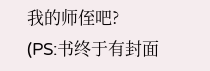我的师侄吧?
(PS:书终于有封面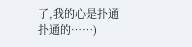了,我的心是扑通扑通的……)